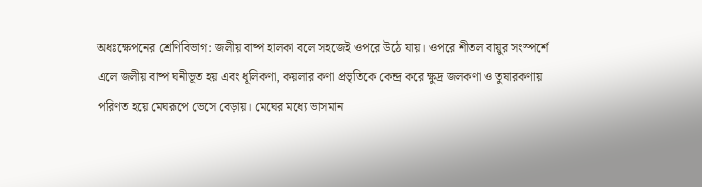অধঃক্ষেপনের শ্রেণিবিভাগ: জলীয় বাষ্প হালকা বলে সহজেই ওপরে উঠে যায়। ওপরে শীতল বায়ুর সংস্পর্শে এলে জলীয় বাষ্প ঘনীভূত হয় এবং ধূলিকণা, কয়লার কণা প্রভৃতিকে কেন্দ্র করে ক্ষুদ্র জলকণা ও তুষারকণায় পরিণত হয়ে মেঘরূপে ভেসে বেড়ায়। মেঘের মধ্যে ভাসমান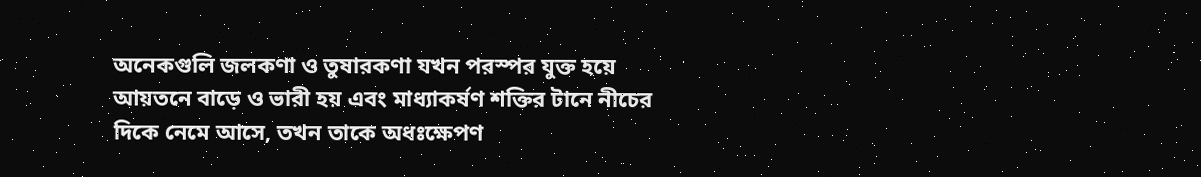অনেকগুলি জলকণা ও তুষারকণা যখন পরস্পর যুক্ত হয়ে আয়তনে বাড়ে ও ভারী হয় এবং মাধ্যাকর্ষণ শক্তির টানে নীচের দিকে নেমে আসে, তখন তাকে অধঃক্ষেপণ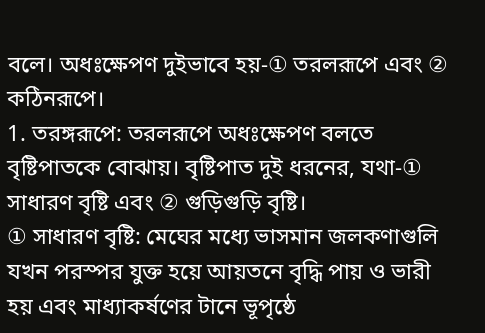বলে। অধঃক্ষেপণ দুইভাবে হয়-① তরলরূপে এবং ② কঠিনরূপে।
1. তরঙ্গরূপে: তরলরূপে অধঃক্ষেপণ বলতে বৃষ্টিপাতকে বোঝায়। বৃষ্টিপাত দুই ধরনের, যথা-① সাধারণ বৃষ্টি এবং ② গুড়িগুড়ি বৃষ্টি।
① সাধারণ বৃষ্টি: মেঘের মধ্যে ভাসমান জলকণাগুলি যখন পরস্পর যুক্ত হয়ে আয়তনে বৃদ্ধি পায় ও ভারী হয় এবং মাধ্যাকর্ষণের টানে ভূপৃষ্ঠে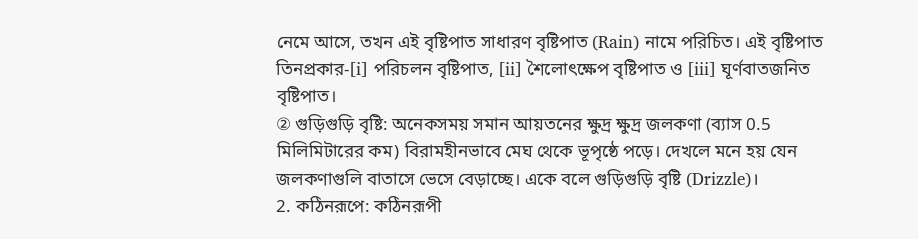নেমে আসে, তখন এই বৃষ্টিপাত সাধারণ বৃষ্টিপাত (Rain) নামে পরিচিত। এই বৃষ্টিপাত তিনপ্রকার-[i] পরিচলন বৃষ্টিপাত, [ii] শৈলোৎক্ষেপ বৃষ্টিপাত ও [iii] ঘূর্ণবাতজনিত বৃষ্টিপাত।
② গুড়িগুড়ি বৃষ্টি: অনেকসময় সমান আয়তনের ক্ষুদ্র ক্ষুদ্র জলকণা (ব্যাস 0.5 মিলিমিটারের কম) বিরামহীনভাবে মেঘ থেকে ভূপৃষ্ঠে পড়ে। দেখলে মনে হয় যেন জলকণাগুলি বাতাসে ভেসে বেড়াচ্ছে। একে বলে গুড়িগুড়ি বৃষ্টি (Drizzle)।
2. কঠিনরূপে: কঠিনরূপী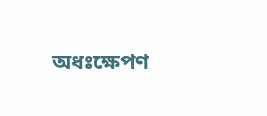অধঃক্ষেপণ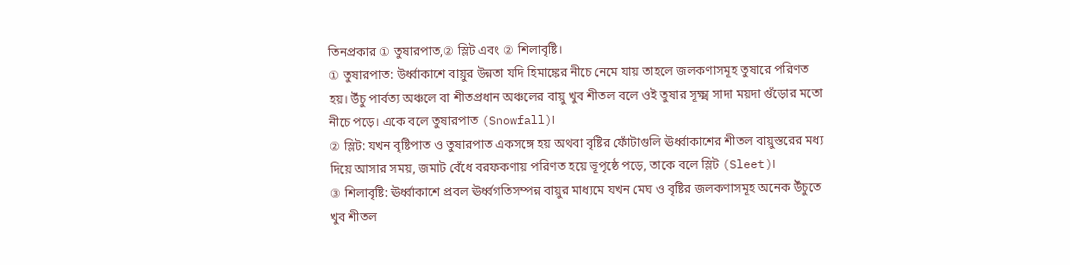তিনপ্রকার ① তুষারপাত,② স্লিট এবং ② শিলাবৃষ্টি।
① তুষারপাত: উর্ধ্বাকাশে বায়ুর উন্নতা যদি হিমাঙ্কের নীচে নেমে যায় তাহলে জলকণাসমূহ তুষারে পরিণত হয়। উঁচু পার্বত্য অঞ্চলে বা শীতপ্রধান অঞ্চলের বায়ু খুব শীতল বলে ওই তুষার সূক্ষ্ম সাদা ময়দা গুঁড়োর মতো নীচে পড়ে। একে বলে তুষারপাত (Snowfall)।
② স্লিট: যখন বৃষ্টিপাত ও তুষারপাত একসঙ্গে হয় অথবা বৃষ্টির ফোঁটাগুলি ঊর্ধ্বাকাশের শীতল বায়ুস্তরের মধ্য দিয়ে আসার সময়, জমাট বেঁধে বরফকণায় পরিণত হয়ে ভূপৃষ্ঠে পড়ে, তাকে বলে স্লিট (Sleet)।
③ শিলাবৃষ্টি: ঊর্ধ্বাকাশে প্রবল ঊর্ধ্বগতিসম্পন্ন বায়ুর মাধ্যমে যখন মেঘ ও বৃষ্টির জলকণাসমূহ অনেক উঁচুতে খুব শীতল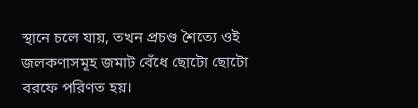স্থানে চলে যায়, তখন প্রচণ্ড শৈত্যে ওই জলকণাসমূহ জমাট বেঁধে ছোটো ছোটো বরফে পরিণত হয়।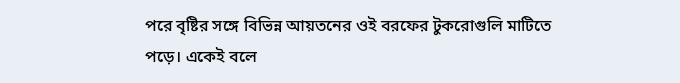পরে বৃষ্টির সঙ্গে বিভিন্ন আয়তনের ওই বরফের টুকরোগুলি মাটিতে পড়ে। একেই বলে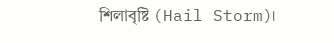শিলাবৃষ্টি (Hail Storm)।